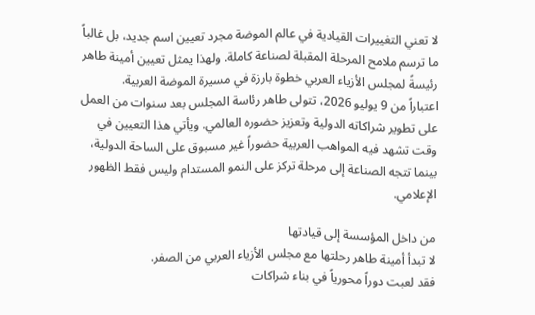لا تعني التغييرات القيادية في عالم الموضة مجرد تعيين اسم جديد، بل غالباً ما ترسم ملامح المرحلة المقبلة لصناعة كاملة. ولهذا يمثل تعيين أمينة طاهر رئيسةً لمجلس الأزياء العربي خطوة بارزة في مسيرة الموضة العربية.
اعتباراً من 9 يوليو 2026، تتولى طاهر رئاسة المجلس بعد سنوات من العمل على تطوير شراكاته الدولية وتعزيز حضوره العالمي. ويأتي هذا التعيين في وقت تشهد فيه المواهب العربية حضوراً غير مسبوق على الساحة الدولية، بينما تتجه الصناعة إلى مرحلة تركز على النمو المستدام وليس فقط الظهور الإعلامي.

من داخل المؤسسة إلى قيادتها
لا تبدأ أمينة طاهر رحلتها مع مجلس الأزياء العربي من الصفر.
فقد لعبت دوراً محورياً في بناء شراكات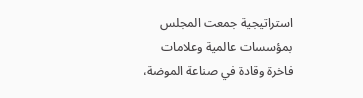استراتيجية جمعت المجلس بمؤسسات عالمية وعلامات فاخرة وقادة في صناعة الموضة،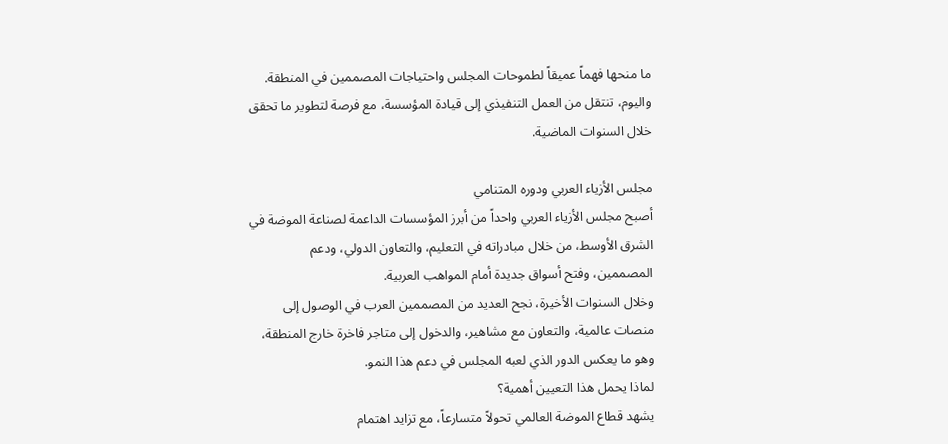ما منحها فهماً عميقاً لطموحات المجلس واحتياجات المصممين في المنطقة.
واليوم، تنتقل من العمل التنفيذي إلى قيادة المؤسسة، مع فرصة لتطوير ما تحقق خلال السنوات الماضية.

مجلس الأزياء العربي ودوره المتنامي
أصبح مجلس الأزياء العربي واحداً من أبرز المؤسسات الداعمة لصناعة الموضة في الشرق الأوسط، من خلال مبادراته في التعليم، والتعاون الدولي، ودعم المصممين، وفتح أسواق جديدة أمام المواهب العربية.
وخلال السنوات الأخيرة، نجح العديد من المصممين العرب في الوصول إلى منصات عالمية، والتعاون مع مشاهير، والدخول إلى متاجر فاخرة خارج المنطقة، وهو ما يعكس الدور الذي لعبه المجلس في دعم هذا النمو.
لماذا يحمل هذا التعيين أهمية؟
يشهد قطاع الموضة العالمي تحولاً متسارعاً، مع تزايد اهتمام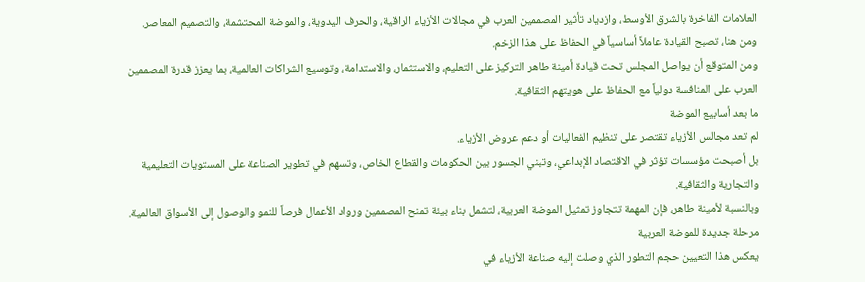العلامات الفاخرة بالشرق الأوسط، وازدياد تأثير المصممين العرب في مجالات الأزياء الراقية، والحرف اليدوية، والموضة المحتشمة، والتصميم المعاصر.
ومن هنا، تصبح القيادة عاملاً أساسياً في الحفاظ على هذا الزخم.
ومن المتوقع أن يواصل المجلس تحت قيادة أمينة طاهر التركيز على التعليم، والاستثمار، والاستدامة، وتوسيع الشراكات العالمية، بما يعزز قدرة المصممين العرب على المنافسة دولياً مع الحفاظ على هويتهم الثقافية.
ما بعد أسابيع الموضة
لم تعد مجالس الأزياء تقتصر على تنظيم الفعاليات أو دعم عروض الأزياء.
بل أصبحت مؤسسات تؤثر في الاقتصاد الإبداعي، وتبني الجسور بين الحكومات والقطاع الخاص، وتسهم في تطوير الصناعة على المستويات التعليمية والتجارية والثقافية.
وبالنسبة لأمينة طاهر، فإن المهمة تتجاوز تمثيل الموضة العربية، لتشمل بناء بيئة تمنح المصممين ورواد الأعمال فرصاً للنمو والوصول إلى الأسواق العالمية.
مرحلة جديدة للموضة العربية
يعكس هذا التعيين حجم التطور الذي وصلت إليه صناعة الأزياء في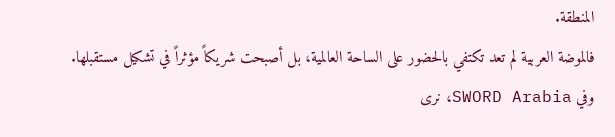المنطقة.
فالموضة العربية لم تعد تكتفي بالحضور على الساحة العالمية، بل أصبحت شريكاً مؤثراً في تشكيل مستقبلها.
وفي SWORD Arabia، نرى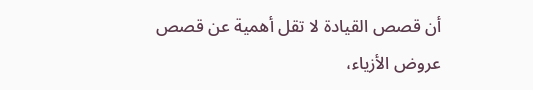أن قصص القيادة لا تقل أهمية عن قصص عروض الأزياء،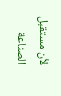لأن مستقبل الصناعة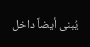يُبنى أيضاً داخل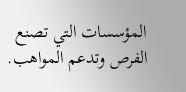المؤسسات التي تصنع الفرص وتدعم المواهب.